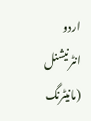اردو انٹرنیشنل (مانیٹرنگ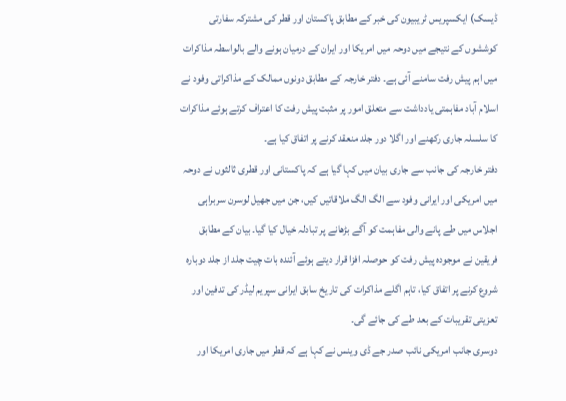ڈیسک) ایکسپریس ٹریبیون کی خبر کے مطابق پاکستان اور قطر کی مشترکہ سفارتی کوششوں کے نتیجے میں دوحہ میں امریکا اور ایران کے درمیان ہونے والے بالواسطہ مذاکرات میں اہم پیش رفت سامنے آئی ہے۔ دفتر خارجہ کے مطابق دونوں ممالک کے مذاکراتی وفود نے اسلام آباد مفاہمتی یادداشت سے متعلق امور پر مثبت پیش رفت کا اعتراف کرتے ہوئے مذاکرات کا سلسلہ جاری رکھنے اور اگلا دور جلد منعقد کرنے پر اتفاق کیا ہے۔
دفتر خارجہ کی جانب سے جاری بیان میں کہا گیا ہے کہ پاکستانی اور قطری ثالثوں نے دوحہ میں امریکی اور ایرانی وفود سے الگ الگ ملاقاتیں کیں، جن میں جھیل لوسرن سربراہی اجلاس میں طے پانے والی مفاہمت کو آگے بڑھانے پر تبادلہ خیال کیا گیا۔ بیان کے مطابق فریقین نے موجودہ پیش رفت کو حوصلہ افزا قرار دیتے ہوئے آئندہ بات چیت جلد از جلد دوبارہ شروع کرنے پر اتفاق کیا، تاہم اگلے مذاکرات کی تاریخ سابق ایرانی سپریم لیڈر کی تدفین اور تعزیتی تقریبات کے بعد طے کی جائے گی۔
دوسری جانب امریکی نائب صدر جے ڈی وینس نے کہا ہے کہ قطر میں جاری امریکا اور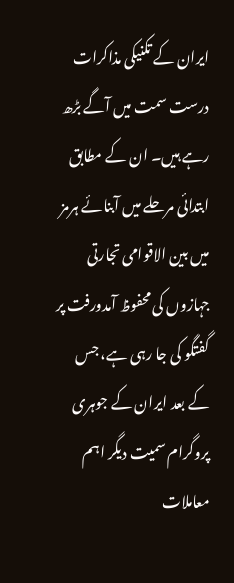ایران کے تکنیکی مذاکرات درست سمت میں آگے بڑھ رہے ہیں۔ ان کے مطابق ابتدائی مرحلے میں آبنائے ہرمز میں بین الاقوامی تجارتی جہازوں کی محفوظ آمدورفت پر گفتگو کی جا رہی ہے، جس کے بعد ایران کے جوہری پروگرام سمیت دیگر اہم معاملات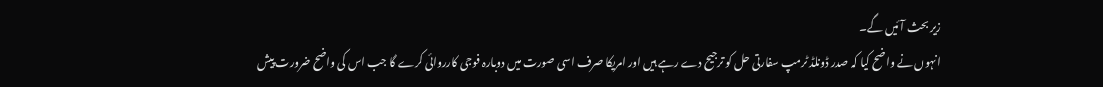زیر بحث آئیں گے۔
انہوں نے واضح کیا کہ صدر ڈونلڈ ٹرمپ سفارتی حل کو ترجیح دے رہے ہیں اور امریکا صرف اسی صورت میں دوبارہ فوجی کارروائی کرے گا جب اس کی واضح ضرورت پیش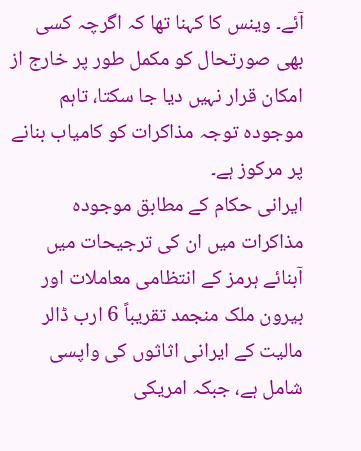آئے۔ وینس کا کہنا تھا کہ اگرچہ کسی بھی صورتحال کو مکمل طور پر خارج از امکان قرار نہیں دیا جا سکتا، تاہم موجودہ توجہ مذاکرات کو کامیاب بنانے پر مرکوز ہے۔
ایرانی حکام کے مطابق موجودہ مذاکرات میں ان کی ترجیحات میں آبنائے ہرمز کے انتظامی معاملات اور بیرون ملک منجمد تقریباً 6 ارب ڈالر مالیت کے ایرانی اثاثوں کی واپسی شامل ہے، جبکہ امریکی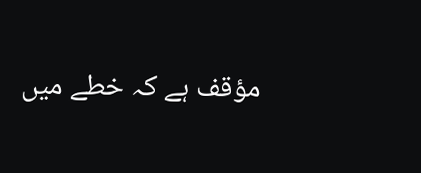مؤقف ہے کہ خطے میں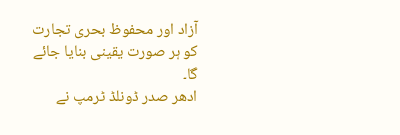آزاد اور محفوظ بحری تجارت کو ہر صورت یقینی بنایا جائے گا۔
ادھر صدر ڈونلڈ ٹرمپ نے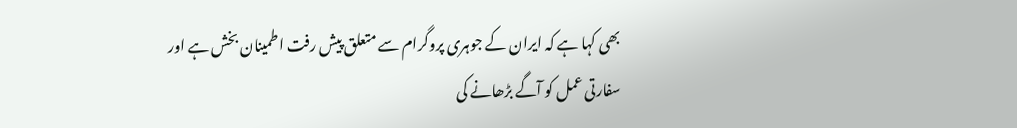بھی کہا ہے کہ ایران کے جوہری پروگرام سے متعلق پیش رفت اطمینان بخش ہے اور سفارتی عمل کو آگے بڑھانے کی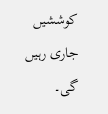کوششیں جاری رہیں گی۔